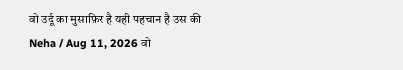वो उर्दू का मुसाफ़िर है यही पहचान है उस की Neha / Aug 11, 2026 वो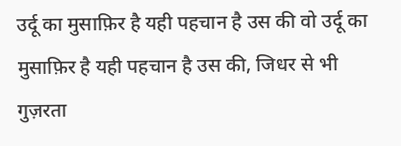उर्दू का मुसाफ़िर है यही पहचान है उस की वो उर्दू का मुसाफ़िर है यही पहचान है उस की, जिधर से भी गुज़रता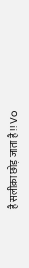है सलीक़ा छोड़ जाता है !! Vo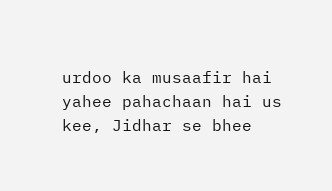urdoo ka musaafir hai yahee pahachaan hai us kee, Jidhar se bhee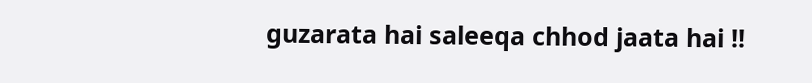guzarata hai saleeqa chhod jaata hai !!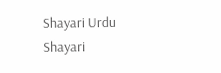Shayari Urdu Shayari